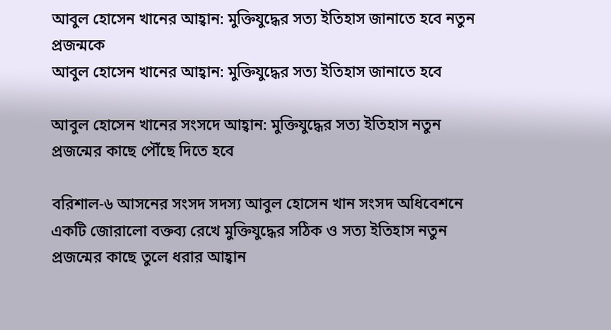আবুল হোসেন খানের আহ্বান: মুক্তিযুদ্ধের সত্য ইতিহাস জানাতে হবে নতুন প্রজন্মকে
আবুল হোসেন খানের আহ্বান: মুক্তিযুদ্ধের সত্য ইতিহাস জানাতে হবে

আবুল হোসেন খানের সংসদে আহ্বান: মুক্তিযুদ্ধের সত্য ইতিহাস নতুন প্রজন্মের কাছে পৌঁছে দিতে হবে

বরিশাল-৬ আসনের সংসদ সদস্য আবুল হোসেন খান সংসদ অধিবেশনে একটি জোরালো বক্তব্য রেখে মুক্তিযুদ্ধের সঠিক ও সত্য ইতিহাস নতুন প্রজন্মের কাছে তুলে ধরার আহ্বান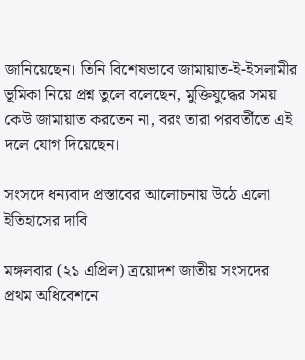জানিয়েছেন। তিনি বিশেষভাবে জামায়াত-ই-ইসলামীর ভূমিকা নিয়ে প্রশ্ন তুলে বলেছেন, মুক্তিযুদ্ধের সময় কেউ জামায়াত করতেন না, বরং তারা পরবর্তীতে এই দলে যোগ দিয়েছেন।

সংসদে ধন্যবাদ প্রস্তাবের আলোচনায় উঠে এলো ইতিহাসের দাবি

মঙ্গলবার (২১ এপ্রিল) ত্রয়োদশ জাতীয় সংসদের প্রথম অধিবেশনে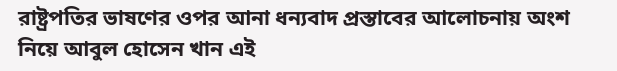রাষ্ট্রপতির ভাষণের ওপর আনা ধন্যবাদ প্রস্তাবের আলোচনায় অংশ নিয়ে আবুল হোসেন খান এই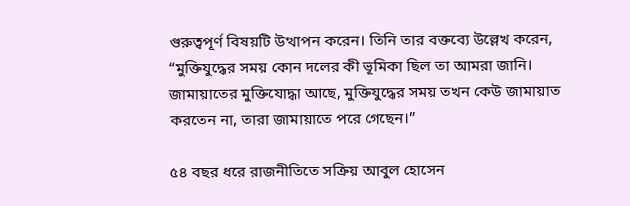গুরুত্বপূর্ণ বিষয়টি উত্থাপন করেন। তিনি তার বক্তব্যে উল্লেখ করেন, “মুক্তিযুদ্ধের সময় কোন দলের কী ভূমিকা ছিল তা আমরা জানি। জামায়াতের মুক্তিযোদ্ধা আছে, মুক্তিযুদ্ধের সময় তখন কেউ জামায়াত করতেন না, তারা জামায়াতে পরে গেছেন।”

৫৪ বছর ধরে রাজনীতিতে সক্রিয় আবুল হোসেন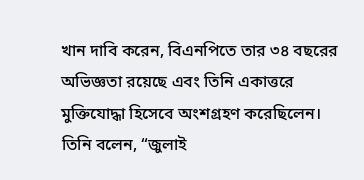খান দাবি করেন, বিএনপিতে তার ৩৪ বছরের অভিজ্ঞতা রয়েছে এবং তিনি একাত্তরে মুক্তিযোদ্ধা হিসেবে অংশগ্রহণ করেছিলেন। তিনি বলেন, “জুলাই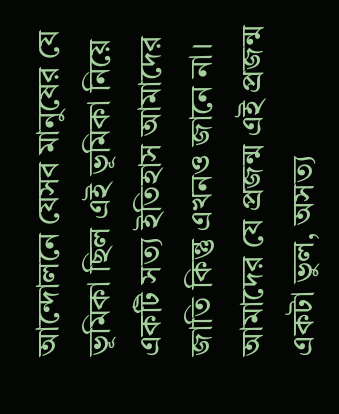আন্দোলনে যেসব মানুষের যে ভূমিকা ছিল এই ভূমিকা নিয়ে একটি সত্য ইতিহাস আমাদের জাতি কিন্তু এখনও জানে না। আমাদের যে প্রজন্ম এই প্রজন্ম একটা ভুল, অসত্য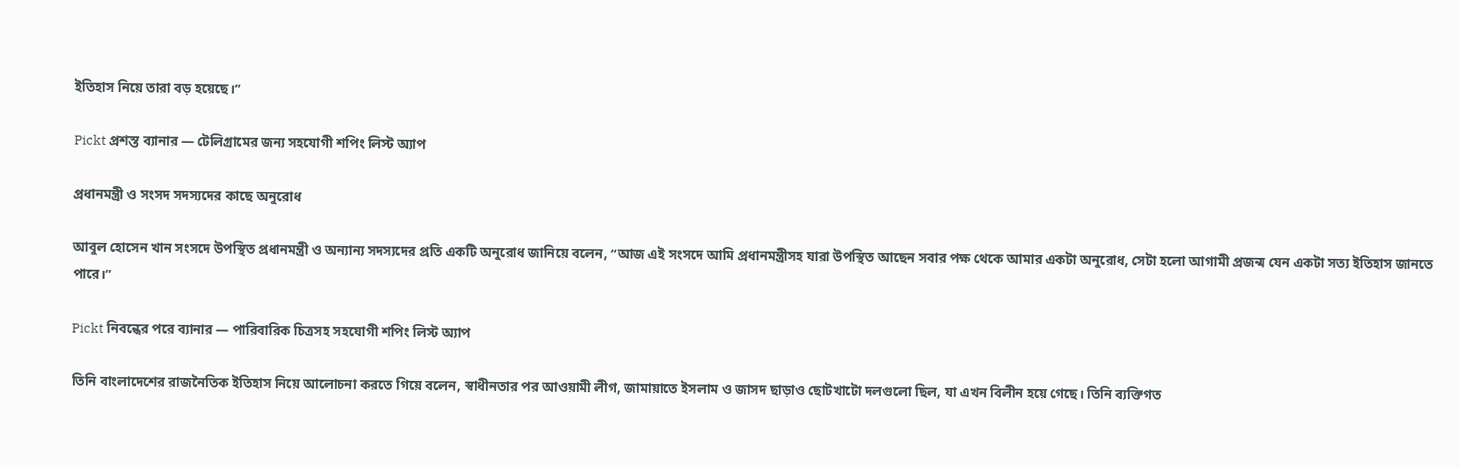ইতিহাস নিয়ে তারা বড় হয়েছে।”

Pickt প্রশস্ত ব্যানার — টেলিগ্রামের জন্য সহযোগী শপিং লিস্ট অ্যাপ

প্রধানমন্ত্রী ও সংসদ সদস্যদের কাছে অনুরোধ

আবুল হোসেন খান সংসদে উপস্থিত প্রধানমন্ত্রী ও অন্যান্য সদস্যদের প্রতি একটি অনুরোধ জানিয়ে বলেন, “আজ এই সংসদে আমি প্রধানমন্ত্রীসহ যারা উপস্থিত আছেন সবার পক্ষ থেকে আমার একটা অনুরোধ, সেটা হলো আগামী প্রজন্ম যেন একটা সত্য ইতিহাস জানতে পারে।”

Pickt নিবন্ধের পরে ব্যানার — পারিবারিক চিত্রসহ সহযোগী শপিং লিস্ট অ্যাপ

তিনি বাংলাদেশের রাজনৈতিক ইতিহাস নিয়ে আলোচনা করতে গিয়ে বলেন, স্বাধীনতার পর আওয়ামী লীগ, জামায়াতে ইসলাম ও জাসদ ছাড়াও ছোটখাটো দলগুলো ছিল, যা এখন বিলীন হয়ে গেছে। তিনি ব্যক্তিগত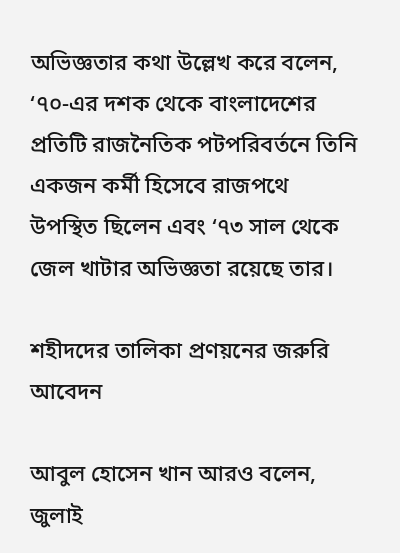অভিজ্ঞতার কথা উল্লেখ করে বলেন, ‘৭০-এর দশক থেকে বাংলাদেশের প্রতিটি রাজনৈতিক পটপরিবর্তনে তিনি একজন কর্মী হিসেবে রাজপথে উপস্থিত ছিলেন এবং ‘৭৩ সাল থেকে জেল খাটার অভিজ্ঞতা রয়েছে তার।

শহীদদের তালিকা প্রণয়নের জরুরি আবেদন

আবুল হোসেন খান আরও বলেন, জুলাই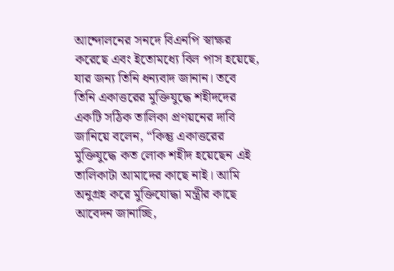আন্দোলনের সনদে বিএনপি স্বাক্ষর করেছে এবং ইতোমধ্যে বিল পাস হয়েছে, যার জন্য তিনি ধন্যবাদ জানান। তবে তিনি একাত্তরের মুক্তিযুদ্ধে শহীদদের একটি সঠিক তালিকা প্রণয়নের দাবি জানিয়ে বলেন, “কিন্তু একাত্তরের মুক্তিযুদ্ধে কত লোক শহীদ হয়েছেন এই তালিকাটা আমাদের কাছে নাই। আমি অনুগ্রহ করে মুক্তিযোদ্ধা মন্ত্রীর কাছে আবেদন জানাচ্ছি,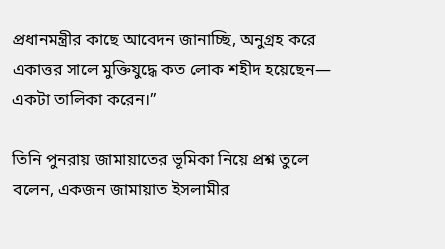প্রধানমন্ত্রীর কাছে আবেদন জানাচ্ছি, অনুগ্রহ করে একাত্তর সালে মুক্তিযুদ্ধে কত লোক শহীদ হয়েছেন— একটা তালিকা করেন।”

তিনি পুনরায় জামায়াতের ভূমিকা নিয়ে প্রশ্ন তুলে বলেন, একজন জামায়াত ইসলামীর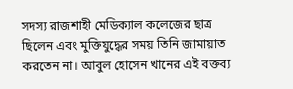সদস্য রাজশাহী মেডিক্যাল কলেজের ছাত্র ছিলেন এবং মুক্তিযুদ্ধের সময় তিনি জামায়াত করতেন না। আবুল হোসেন খানের এই বক্তব্য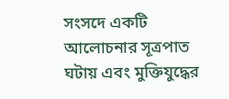সংসদে একটি আলোচনার সূত্রপাত ঘটায় এবং মুক্তিযুদ্ধের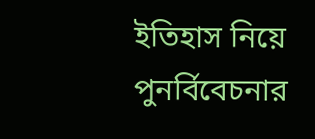ইতিহাস নিয়ে পুনর্বিবেচনার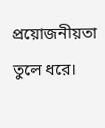প্রয়োজনীয়তা তুলে ধরে।